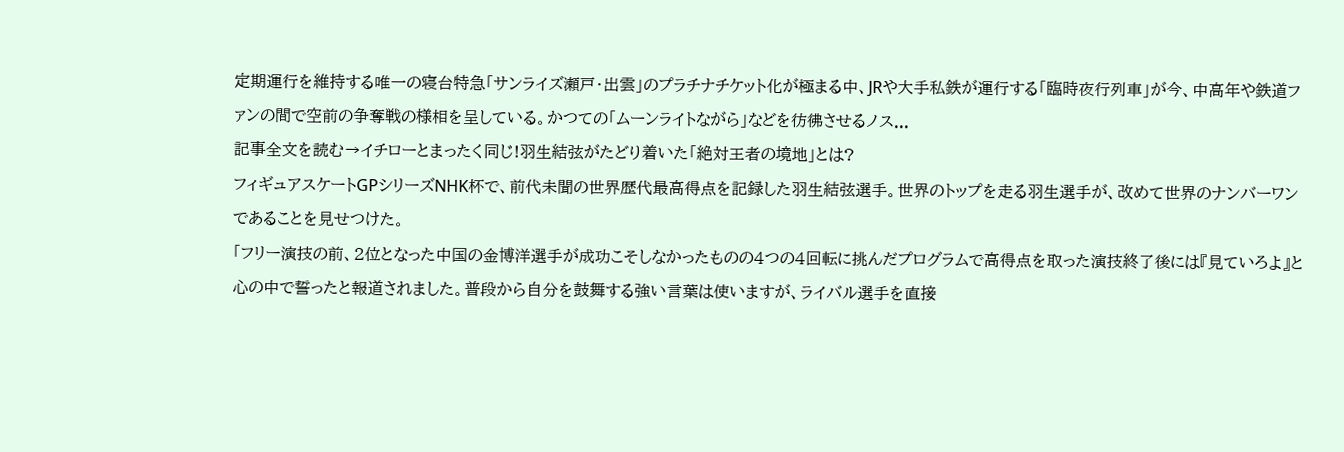定期運行を維持する唯一の寝台特急「サンライズ瀬戸・出雲」のプラチナチケット化が極まる中、JRや大手私鉄が運行する「臨時夜行列車」が今、中高年や鉄道ファンの間で空前の争奪戦の様相を呈している。かつての「ムーンライトながら」などを彷彿させるノス...
記事全文を読む→イチローとまったく同じ!羽生結弦がたどり着いた「絶対王者の境地」とは?
フィギュアスケートGPシリーズNHK杯で、前代未聞の世界歴代最高得点を記録した羽生結弦選手。世界のトップを走る羽生選手が、改めて世界のナンバーワンであることを見せつけた。
「フリー演技の前、2位となった中国の金博洋選手が成功こそしなかったものの4つの4回転に挑んだプログラムで高得点を取った演技終了後には『見ていろよ』と心の中で誓ったと報道されました。普段から自分を鼓舞する強い言葉は使いますが、ライバル選手を直接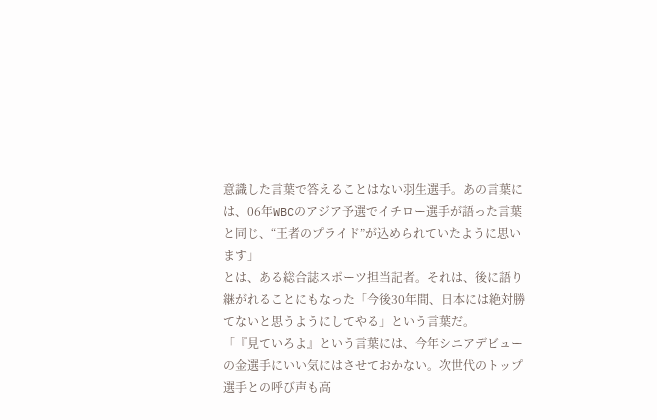意識した言葉で答えることはない羽生選手。あの言葉には、06年WBCのアジア予選でイチロー選手が語った言葉と同じ、“王者のプライド”が込められていたように思います」
とは、ある総合誌スポーツ担当記者。それは、後に語り継がれることにもなった「今後30年間、日本には絶対勝てないと思うようにしてやる」という言葉だ。
「『見ていろよ』という言葉には、今年シニアデビューの金選手にいい気にはさせておかない。次世代のトップ選手との呼び声も高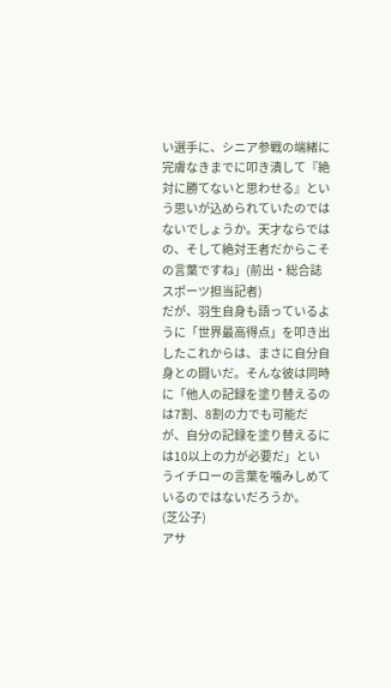い選手に、シニア参戦の端緒に完膚なきまでに叩き潰して『絶対に勝てないと思わせる』という思いが込められていたのではないでしょうか。天才ならではの、そして絶対王者だからこその言葉ですね」(前出・総合誌スポーツ担当記者)
だが、羽生自身も語っているように「世界最高得点」を叩き出したこれからは、まさに自分自身との闘いだ。そんな彼は同時に「他人の記録を塗り替えるのは7割、8割の力でも可能だが、自分の記録を塗り替えるには10以上の力が必要だ」というイチローの言葉を噛みしめているのではないだろうか。
(芝公子)
アサ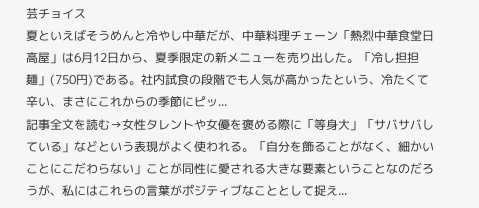芸チョイス
夏といえばそうめんと冷やし中華だが、中華料理チェーン「熱烈中華食堂日高屋」は6月12日から、夏季限定の新メニューを売り出した。「冷し担担麺」(750円)である。社内試食の段階でも人気が高かったという、冷たくて辛い、まさにこれからの季節にピッ...
記事全文を読む→女性タレントや女優を褒める際に「等身大」「サバサバしている」などという表現がよく使われる。「自分を飾ることがなく、細かいことにこだわらない」ことが同性に愛される大きな要素ということなのだろうが、私にはこれらの言葉がポジティブなこととして捉え...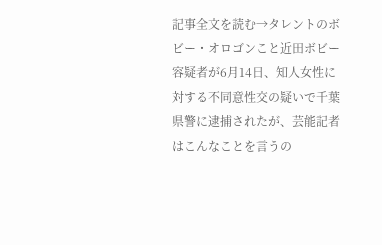記事全文を読む→タレントのボビー・オロゴンこと近田ボビー容疑者が6月14日、知人女性に対する不同意性交の疑いで千葉県警に逮捕されたが、芸能記者はこんなことを言うの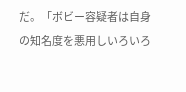だ。「ボビー容疑者は自身の知名度を悪用しいろいろ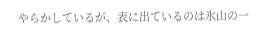やらかしているが、表に出ているのは氷山の一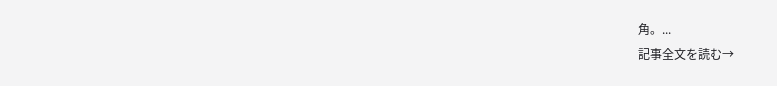角。...
記事全文を読む→